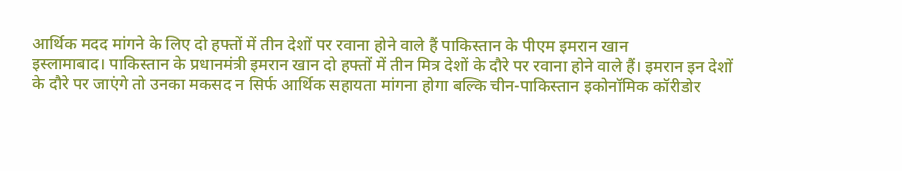आर्थिक मदद मांगने के लिए दो हफ्तों में तीन देशों पर रवाना होने वाले हैं पाकिस्तान के पीएम इमरान खान
इस्लामाबाद। पाकिस्तान के प्रधानमंत्री इमरान खान दो हफ्तों में तीन मित्र देशों के दौरे पर रवाना होने वाले हैं। इमरान इन देशों के दौरे पर जाएंगे तो उनका मकसद न सिर्फ आर्थिक सहायता मांगना होगा बल्कि चीन-पाकिस्तान इकोनॉमिक कॉरीडोर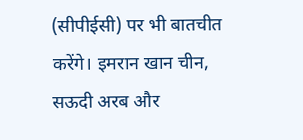(सीपीईसी) पर भी बातचीत करेंगे। इमरान खान चीन, सऊदी अरब और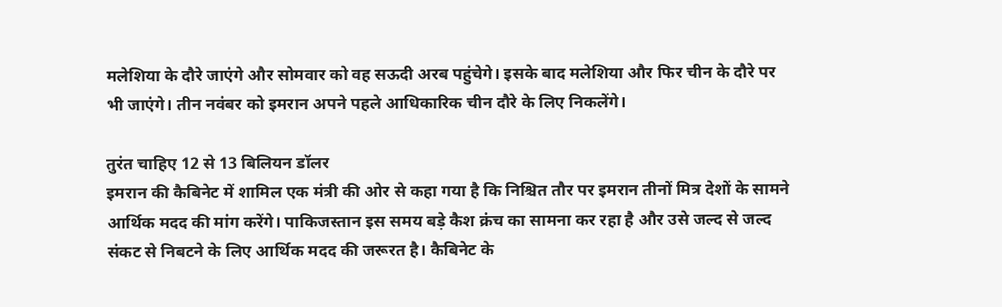मलेशिया के दौरे जाएंगे और सोमवार को वह सऊदी अरब पहुंचेगे। इसके बाद मलेशिया और फिर चीन के दौरे पर भी जाएंगे। तीन नवंबर को इमरान अपने पहले आधिकारिक चीन दौरे के लिए निकलेंगे।

तुरंत चाहिए 12 से 13 बिलियन डॉलर
इमरान की कैबिनेट में शामिल एक मंत्री की ओर से कहा गया है कि निश्चित तौर पर इमरान तीनों मित्र देशों के सामने आर्थिक मदद की मांग करेंगे। पाकिजस्तान इस समय बड़े कैश क्रंच का सामना कर रहा है और उसे जल्द से जल्द संकट से निबटने के लिए आर्थिक मदद की जरूरत है। कैबिनेट के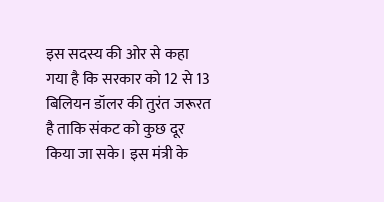इस सदस्य की ओर से कहा गया है कि सरकार को 12 से 13 बिलियन डॉलर की तुरंत जरूरत है ताकि संकट को कुछ दूर किया जा सके। इस मंत्री के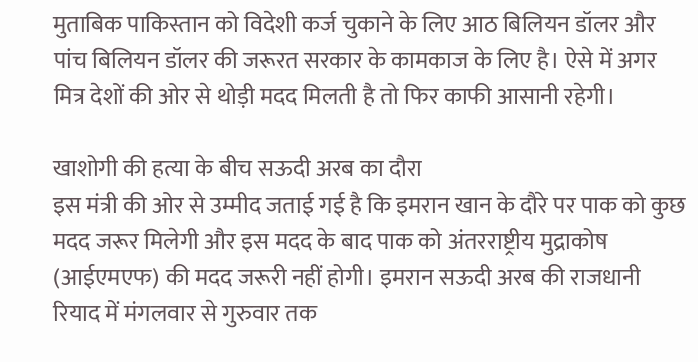मुताबिक पाकिस्तान को विदेशी कर्ज चुकाने के लिए आठ बिलियन डॉलर और पांच बिलियन डॉलर की जरूरत सरकार के कामकाज के लिए है। ऐसे में अगर मित्र देशों की ओर से थोड़ी मदद मिलती है तो फिर काफी आसानी रहेगी।

खाशोगी की हत्या के बीच सऊदी अरब का दौरा
इस मंत्री की ओर से उम्मीद जताई गई है कि इमरान खान के दौरे पर पाक को कुछ मदद जरूर मिलेगी और इस मदद के बाद पाक को अंतरराष्ट्रीय मुद्राकोष (आईएमएफ) की मदद जरूरी नहीं होगी। इमरान सऊदी अरब की राजधानी रियाद में मंगलवार से गुरुवार तक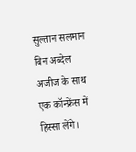सुल्तान सलमान बिन अब्देल अजीज के साथ एक कॉन्फ्रेंस में हिस्सा लेंगे।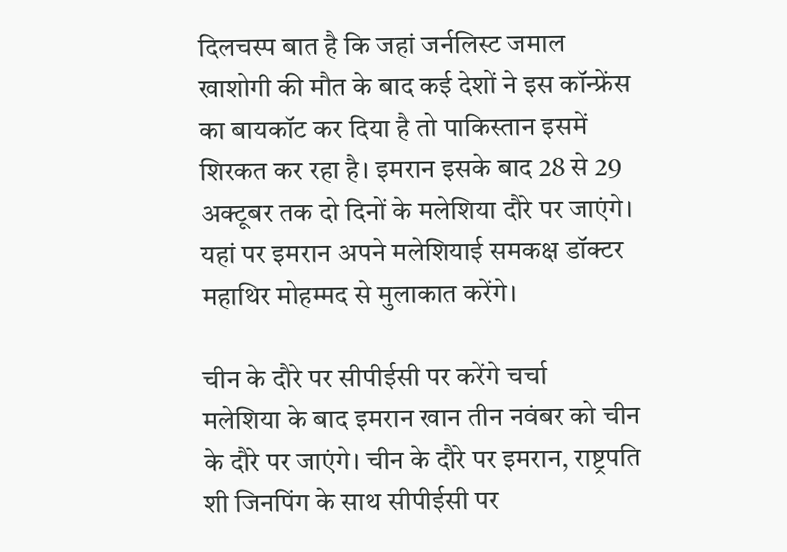दिलचस्प बात है कि जहां जर्नलिस्ट जमाल खाशोगी की मौत के बाद कई देशों ने इस कॉन्फ्रेंस का बायकॉट कर दिया है तो पाकिस्तान इसमें शिरकत कर रहा है। इमरान इसके बाद 28 से 29 अक्टूबर तक दो दिनों के मलेशिया दौरे पर जाएंगे। यहां पर इमरान अपने मलेशियाई समकक्ष डॉक्टर महाथिर मोहम्मद से मुलाकात करेंगे।

चीन के दौरे पर सीपीईसी पर करेंगे चर्चा
मलेशिया के बाद इमरान खान तीन नवंबर को चीन के दौरे पर जाएंगे। चीन के दौरे पर इमरान, राष्ट्रपति शी जिनपिंग के साथ सीपीईसी पर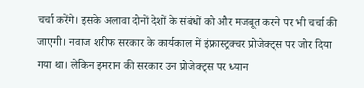चर्चा करेंगे। इसके अलावा दोनों देशों के संबंधों को और मजबूत करने पर भी चर्चा की जाएगी। नवाज शरीफ सरकार के कार्यकाल में इंफ्रास्ट्रक्चर प्रोजेक्ट्स पर जोर दिया गया था। लेकिन इमरान की सरकार उन प्रोजेक्ट्स पर ध्यान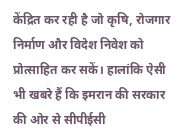केंद्रित कर रही है जो कृषि, रोजगार निर्माण और विदेश निवेश को प्रोत्साहित कर सकें। हालांकि ऐसी भी खबरे हैं कि इमरान की सरकार की ओर से सीपीईसी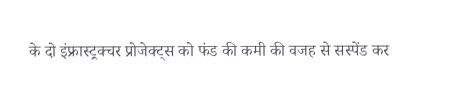के दो इंफ्रास्ट्रक्चर प्रोजेक्ट्स को फंड की कमी की वजह से सस्पेंड कर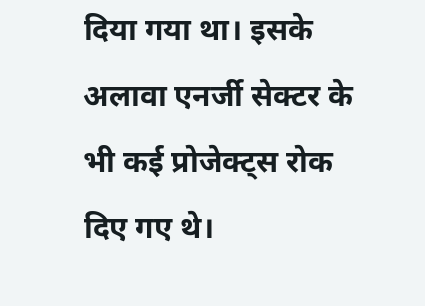दिया गया था। इसके अलावा एनर्जी सेक्टर के भी कई प्रोजेक्ट्स रोक दिए गए थे।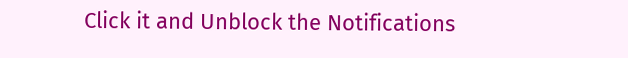Click it and Unblock the Notifications